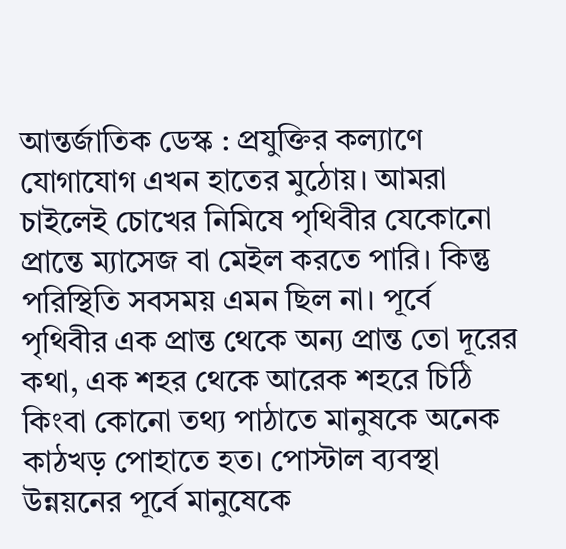আন্তর্জাতিক ডেস্ক : প্রযুক্তির কল্যাণে যোগাযোগ এখন হাতের মুঠোয়। আমরা চাইলেই চোখের নিমিষে পৃথিবীর যেকোনো প্রান্তে ম্যাসেজ বা মেইল করতে পারি। কিন্তু পরিস্থিতি সবসময় এমন ছিল না। পূর্বে পৃথিবীর এক প্রান্ত থেকে অন্য প্রান্ত তো দূরের কথা, এক শহর থেকে আরেক শহরে চিঠি কিংবা কোনো তথ্য পাঠাতে মানুষকে অনেক কাঠখড় পোহাতে হত। পোস্টাল ব্যবস্থা উন্নয়নের পূর্বে মানুষেকে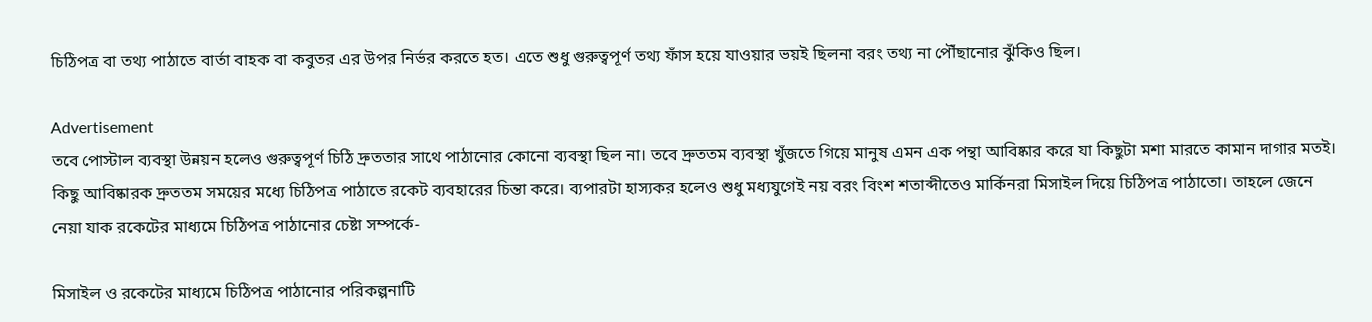চিঠিপত্র বা তথ্য পাঠাতে বার্তা বাহক বা কবুতর এর উপর নির্ভর করতে হত। এতে শুধু গুরুত্বপূর্ণ তথ্য ফাঁস হয়ে যাওয়ার ভয়ই ছিলনা বরং তথ্য না পৌঁছানোর ঝুঁকিও ছিল।

Advertisement
তবে পোস্টাল ব্যবস্থা উন্নয়ন হলেও গুরুত্বপূর্ণ চিঠি দ্রুততার সাথে পাঠানোর কোনো ব্যবস্থা ছিল না। তবে দ্রুততম ব্যবস্থা খুঁজতে গিয়ে মানুষ এমন এক পন্থা আবিষ্কার করে যা কিছুটা মশা মারতে কামান দাগার মতই। কিছু আবিষ্কারক দ্রুততম সময়ের মধ্যে চিঠিপত্র পাঠাতে রকেট ব্যবহারের চিন্তা করে। ব্যপারটা হাস্যকর হলেও শুধু মধ্যযুগেই নয় বরং বিংশ শতাব্দীতেও মার্কিনরা মিসাইল দিয়ে চিঠিপত্র পাঠাতো। তাহলে জেনে নেয়া যাক রকেটের মাধ্যমে চিঠিপত্র পাঠানোর চেষ্টা সম্পর্কে-

মিসাইল ও রকেটের মাধ্যমে চিঠিপত্র পাঠানোর পরিকল্পনাটি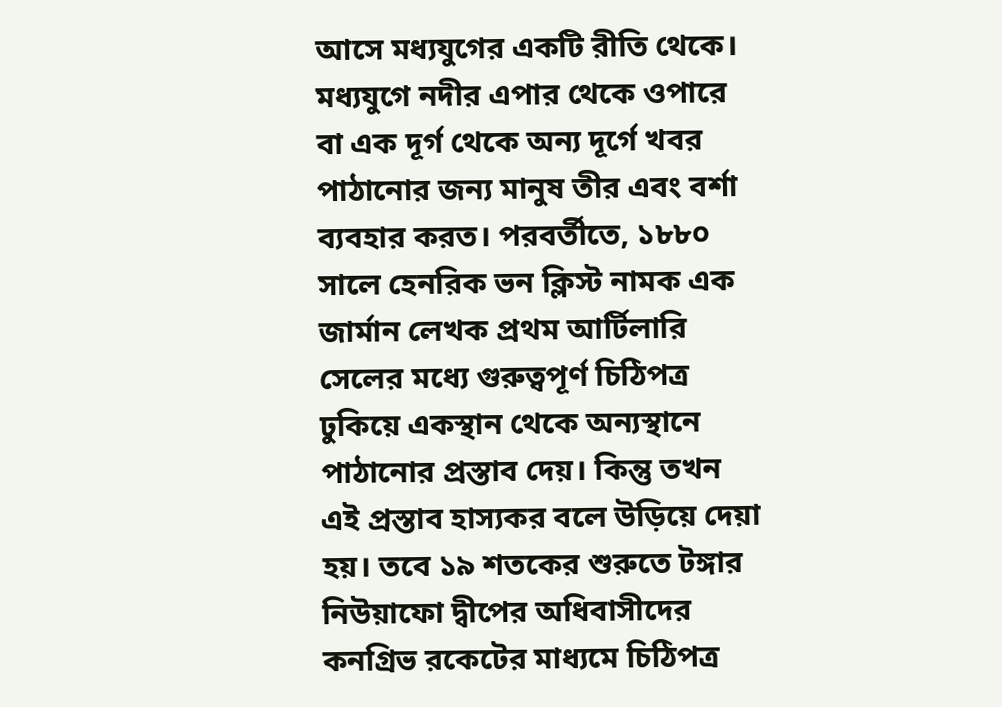আসে মধ্যযুগের একটি রীতি থেকে। মধ্যযুগে নদীর এপার থেকে ওপারে বা এক দূর্গ থেকে অন্য দূর্গে খবর পাঠানোর জন্য মানুষ তীর এবং বর্শা ব্যবহার করত। পরবর্তীতে, ১৮৮০ সালে হেনরিক ভন ক্লিস্ট নামক এক জার্মান লেখক প্রথম আর্টিলারি সেলের মধ্যে গুরুত্বপূর্ণ চিঠিপত্র ঢুকিয়ে একস্থান থেকে অন্যস্থানে পাঠানোর প্রস্তাব দেয়। কিন্তু তখন এই প্রস্তাব হাস্যকর বলে উড়িয়ে দেয়া হয়। তবে ১৯ শতকের শুরুতে টঙ্গার নিউয়াফো দ্বীপের অধিবাসীদের কনগ্রিভ রকেটের মাধ্যমে চিঠিপত্র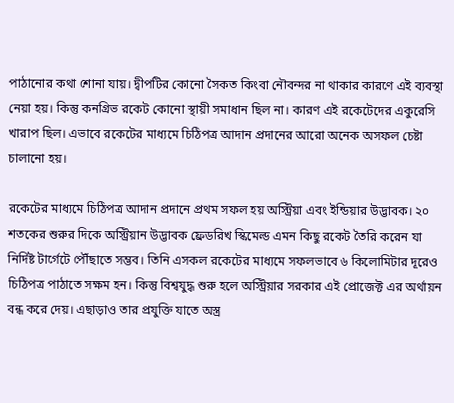পাঠানোর কথা শোনা যায়। দ্বীপটির কোনো সৈকত কিংবা নৌবন্দর না থাকার কারণে এই ব্যবস্থা নেয়া হয়। কিন্তু কনগ্রিভ রকেট কোনো স্থায়ী সমাধান ছিল না। কারণ এই রকেটেদের একুরেসি খারাপ ছিল। এভাবে রকেটের মাধ্যমে চিঠিপত্র আদান প্রদানের আরো অনেক অসফল চেষ্টা চালানো হয়।

রকেটের মাধ্যমে চিঠিপত্র আদান প্রদানে প্রথম সফল হয় অস্ট্রিয়া এবং ইন্ডিয়ার উদ্ভাবক। ২০ শতকের শুরুর দিকে অস্ট্রিয়ান উদ্ভাবক ফ্রেডরিখ স্কিমেল্ড এমন কিছু রকেট তৈরি করেন যা নির্দিষ্ট টার্গেটে পৌঁছাতে সম্ভব। তিনি এসকল রকেটের মাধ্যমে সফলভাবে ৬ কিলোমিটার দূরেও চিঠিপত্র পাঠাতে সক্ষম হন। কিন্তু বিশ্বযুদ্ধ শুরু হলে অস্ট্রিয়ার সরকার এই প্রোজেক্ট এর অর্থায়ন বন্ধ করে দেয়। এছাড়াও তার প্রযুক্তি যাতে অস্ত্র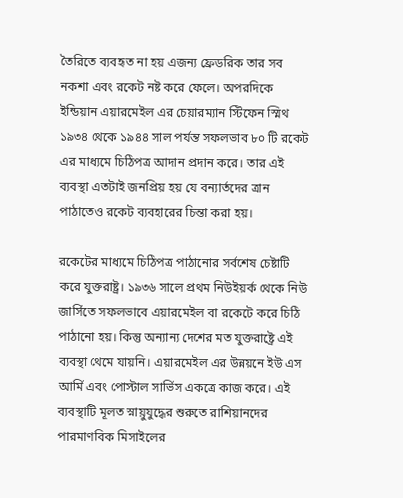তৈরিতে ব্যবহৃত না হয় এজন্য ফ্রেডরিক তার সব নকশা এবং রকেট নষ্ট করে ফেলে। অপরদিকে ইন্ডিয়ান এয়ারমেইল এর চেয়ারম্যান স্টিফেন স্মিথ ১৯৩৪ থেকে ১৯৪৪ সাল পর্যন্ত সফলভাব ৮০ টি রকেট এর মাধ্যমে চিঠিপত্র আদান প্রদান করে। তার এই ব্যবস্থা এতটাই জনপ্রিয় হয় যে বন্যার্তদের ত্রান পাঠাতেও রকেট ব্যবহারের চিন্তা করা হয়।

রকেটের মাধ্যমে চিঠিপত্র পাঠানোর সর্বশেষ চেষ্টাটি করে যুক্তরাষ্ট্র। ১৯৩৬ সালে প্রথম নিউইয়র্ক থেকে নিউ জার্সিতে সফলভাবে এয়ারমেইল বা রকেটে করে চিঠি পাঠানো হয়। কিন্তু অন্যান্য দেশের মত যুক্তরাষ্ট্রে এই ব্যবস্থা থেমে যায়নি। এয়ারমেইল এর উন্নয়নে ইউ এস আর্মি এবং পোস্টাল সার্ভিস একত্রে কাজ করে। এই ব্যবস্থাটি মূলত স্নায়ুযুদ্ধের শুরুতে রাশিয়ানদের পারমাণবিক মিসাইলের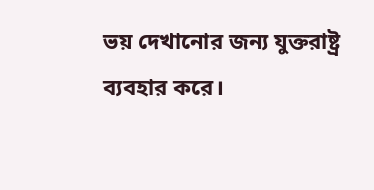ভয় দেখানোর জন্য যুক্তরাষ্ট্র ব্যবহার করে।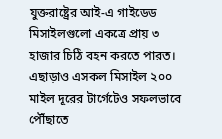যুক্তরাষ্ট্রের আই-এ গাইডেড মিসাইলগুলো একত্রে প্রায় ৩ হাজার চিঠি বহন করতে পারত। এছাড়াও এসকল মিসাইল ২০০ মাইল দূরের টার্গেটেও সফলভাবে পৌঁছাতে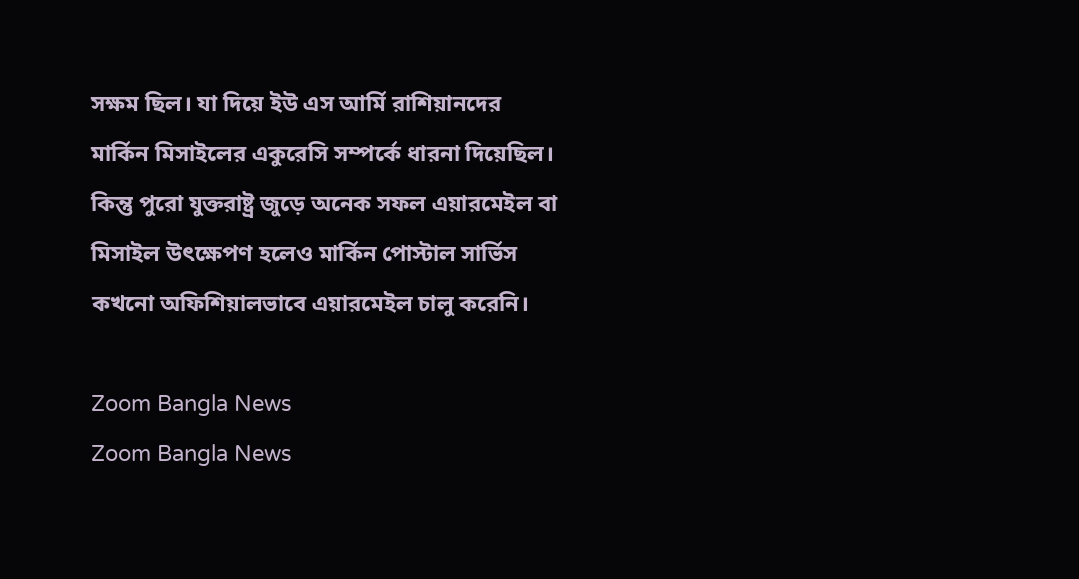সক্ষম ছিল। যা দিয়ে ইউ এস আর্মি রাশিয়ানদের মার্কিন মিসাইলের একুরেসি সম্পর্কে ধারনা দিয়েছিল। কিন্তু পুরো যুক্তরাষ্ট্র জুড়ে অনেক সফল এয়ারমেইল বা মিসাইল উৎক্ষেপণ হলেও মার্কিন পোস্টাল সার্ভিস কখনো অফিশিয়ালভাবে এয়ারমেইল চালু করেনি।

Zoom Bangla News
Zoom Bangla News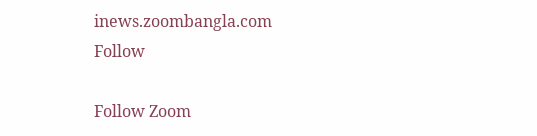inews.zoombangla.com
Follow

Follow Zoom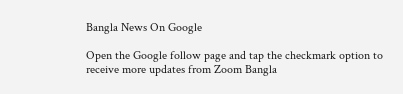Bangla News On Google

Open the Google follow page and tap the checkmark option to receive more updates from Zoom Bangla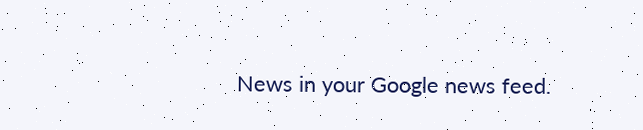News in your Google news feed.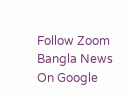Follow Zoom Bangla News On Google